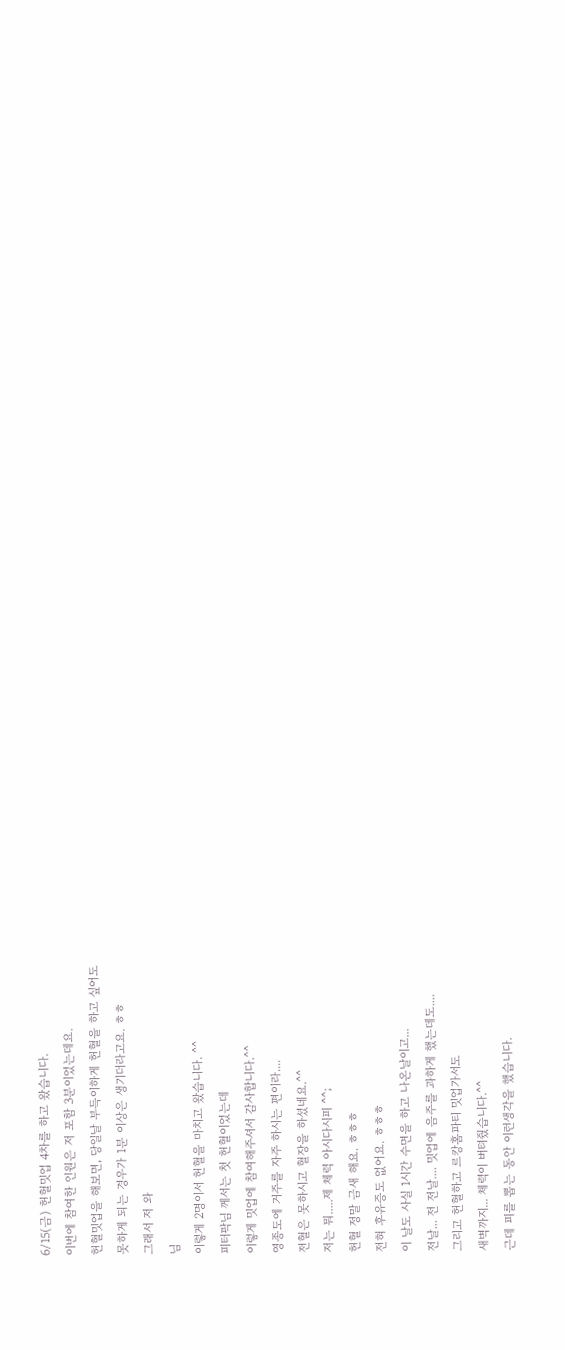6/15(금) 헌혈밋업 4차를 하고 왔습니다.
이번에 참여한 인원은 저 포함 3분이었는데요.
헌혈밋업을 해보면, 당일날 부득이하게 헌혈을 하고 싶어도
못하게 되는 경우가 1분 이상은 생기더라고요. ㅎㅎ
그래서 저 와
님
이렇게 2명이서 헌혈을 마치고 왔습니다. ^^
피터팍님 께서는 첫 헌혈이었는데
이렇게 밋업에 참여해주셔서 감사합니다.^^
영종도에 거주를 자주 하시는 편이라....
전혈은 못하시고 혈장을 하셨네요.^^
저는 뭐.....제 체력 아시다시피 ^^;
헌혈 정말 금새 해요. ㅎㅎㅎ
전혀 후유증도 없어요. ㅎㅎㅎ
이 날도 사실 1시간 수면을 하고 나온날이고...
전날... 전 전날.... 밋업에 음주를 과하게 했는데도....
그리고 헌혈하고 르캉홈파티 밋업가서도
새벽까지... 체력이 버텨줬습니다.^^
근데 피를 뽑는 동안 이런생각을 했습니다.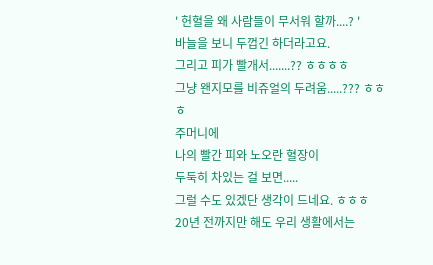' 헌혈을 왜 사람들이 무서워 할까....? '
바늘을 보니 두껍긴 하더라고요.
그리고 피가 빨개서.......?? ㅎㅎㅎㅎ
그냥 왠지모를 비쥬얼의 두려움.....??? ㅎㅎㅎ
주머니에
나의 빨간 피와 노오란 혈장이
두둑히 차있는 걸 보면.....
그럴 수도 있겠단 생각이 드네요. ㅎㅎㅎ
20년 전까지만 해도 우리 생활에서는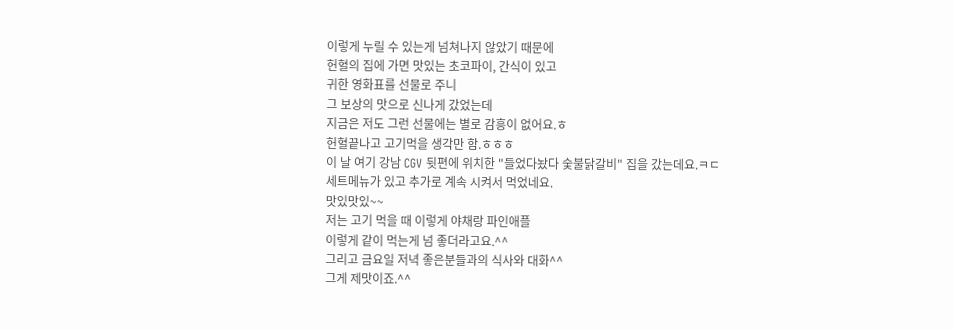이렇게 누릴 수 있는게 넘쳐나지 않았기 때문에
헌혈의 집에 가면 맛있는 초코파이, 간식이 있고
귀한 영화표를 선물로 주니
그 보상의 맛으로 신나게 갔었는데
지금은 저도 그런 선물에는 별로 감흥이 없어요.ㅎ
헌혈끝나고 고기먹을 생각만 함.ㅎㅎㅎ
이 날 여기 강남 CGV 뒷편에 위치한 "들었다놨다 숯불닭갈비" 집을 갔는데요.ㅋㄷ
세트메뉴가 있고 추가로 계속 시켜서 먹었네요.
맛있맛있~~
저는 고기 먹을 때 이렇게 야채랑 파인애플
이렇게 같이 먹는게 넘 좋더라고요.^^
그리고 금요일 저녁 좋은분들과의 식사와 대화^^
그게 제맛이죠.^^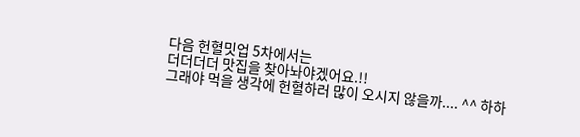다음 헌혈밋업 5차에서는
더더더더 맛집을 찾아놔야겠어요.!!
그래야 먹을 생각에 헌혈하러 많이 오시지 않을까.... ^^ 하하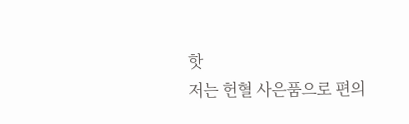핫
저는 헌혈 사은품으로 편의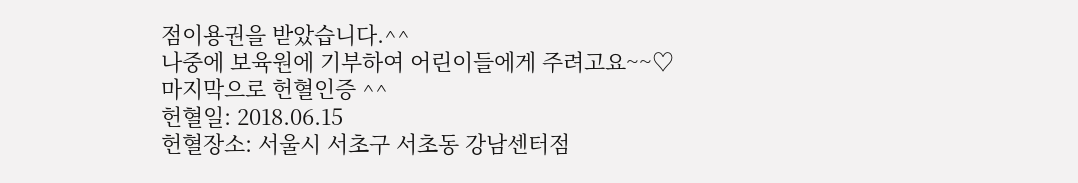점이용권을 받았습니다.^^
나중에 보육원에 기부하여 어린이들에게 주려고요~~♡
마지막으로 헌혈인증 ^^
헌혈일: 2018.06.15
헌혈장소: 서울시 서초구 서초동 강남센터점